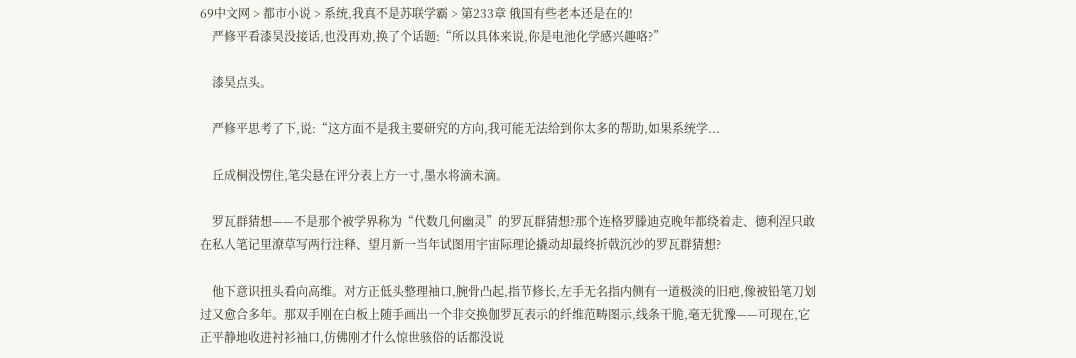69中文网 > 都市小说 > 系统,我真不是苏联学霸 > 第233章 俄国有些老本还是在的!
    严修平看漆昊没接话,也没再劝,换了个话题:“所以具体来说,你是电池化学感兴趣咯?”

    漆昊点头。

    严修平思考了下,说:“这方面不是我主要研究的方向,我可能无法给到你太多的帮助,如果系统学...

    丘成桐没愣住,笔尖悬在评分表上方一寸,墨水将滴未滴。

    罗瓦群猜想——不是那个被学界称为“代数几何幽灵”的罗瓦群猜想?那个连格罗滕迪克晚年都绕着走、德利涅只敢在私人笔记里潦草写两行注释、望月新一当年试图用宇宙际理论撬动却最终折戟沉沙的罗瓦群猜想?

    他下意识扭头看向高维。对方正低头整理袖口,腕骨凸起,指节修长,左手无名指内侧有一道极淡的旧疤,像被铅笔刀划过又愈合多年。那双手刚在白板上随手画出一个非交换伽罗瓦表示的纤维范畴图示,线条干脆,毫无犹豫——可现在,它正平静地收进衬衫袖口,仿佛刚才什么惊世骇俗的话都没说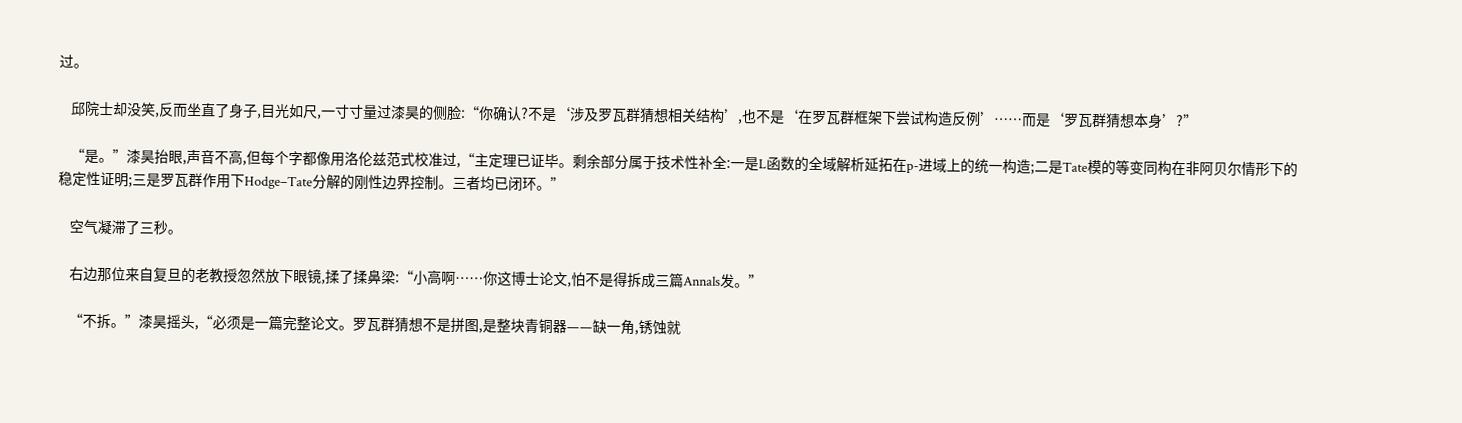过。

    邱院士却没笑,反而坐直了身子,目光如尺,一寸寸量过漆昊的侧脸:“你确认?不是‘涉及罗瓦群猜想相关结构’,也不是‘在罗瓦群框架下尝试构造反例’……而是‘罗瓦群猜想本身’?”

    “是。”漆昊抬眼,声音不高,但每个字都像用洛伦兹范式校准过,“主定理已证毕。剩余部分属于技术性补全:一是L函数的全域解析延拓在p-进域上的统一构造;二是Tate模的等变同构在非阿贝尔情形下的稳定性证明;三是罗瓦群作用下Hodge–Tate分解的刚性边界控制。三者均已闭环。”

    空气凝滞了三秒。

    右边那位来自复旦的老教授忽然放下眼镜,揉了揉鼻梁:“小高啊……你这博士论文,怕不是得拆成三篇Annals发。”

    “不拆。”漆昊摇头,“必须是一篇完整论文。罗瓦群猜想不是拼图,是整块青铜器——缺一角,锈蚀就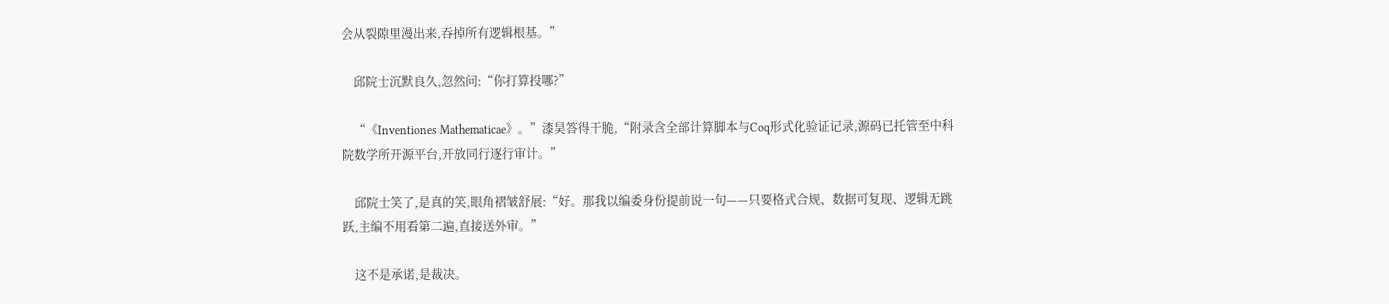会从裂隙里漫出来,吞掉所有逻辑根基。”

    邱院士沉默良久,忽然问:“你打算投哪?”

    “《Inventiones Mathematicae》。”漆昊答得干脆,“附录含全部计算脚本与Coq形式化验证记录,源码已托管至中科院数学所开源平台,开放同行逐行审计。”

    邱院士笑了,是真的笑,眼角褶皱舒展:“好。那我以编委身份提前说一句——只要格式合规、数据可复现、逻辑无跳跃,主编不用看第二遍,直接送外审。”

    这不是承诺,是裁决。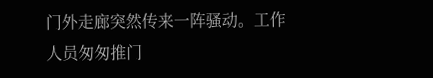门外走廊突然传来一阵骚动。工作人员匆匆推门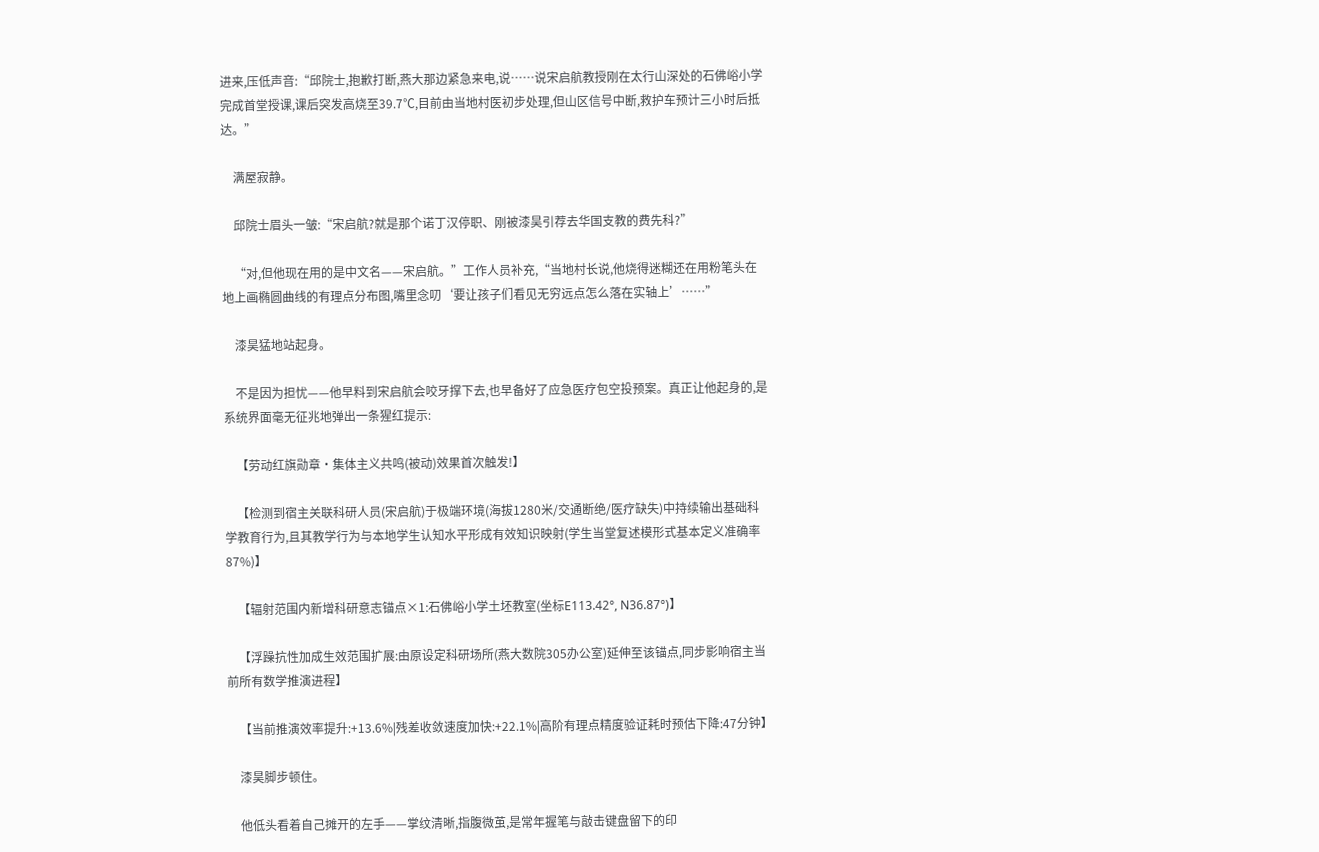进来,压低声音:“邱院士,抱歉打断,燕大那边紧急来电,说……说宋启航教授刚在太行山深处的石佛峪小学完成首堂授课,课后突发高烧至39.7℃,目前由当地村医初步处理,但山区信号中断,救护车预计三小时后抵达。”

    满屋寂静。

    邱院士眉头一皱:“宋启航?就是那个诺丁汉停职、刚被漆昊引荐去华国支教的费先科?”

    “对,但他现在用的是中文名——宋启航。”工作人员补充,“当地村长说,他烧得迷糊还在用粉笔头在地上画椭圆曲线的有理点分布图,嘴里念叨‘要让孩子们看见无穷远点怎么落在实轴上’……”

    漆昊猛地站起身。

    不是因为担忧——他早料到宋启航会咬牙撑下去,也早备好了应急医疗包空投预案。真正让他起身的,是系统界面毫无征兆地弹出一条猩红提示:

    【劳动红旗勋章·集体主义共鸣(被动)效果首次触发!】

    【检测到宿主关联科研人员(宋启航)于极端环境(海拔1280米/交通断绝/医疗缺失)中持续输出基础科学教育行为,且其教学行为与本地学生认知水平形成有效知识映射(学生当堂复述模形式基本定义准确率87%)】

    【辐射范围内新增科研意志锚点×1:石佛峪小学土坯教室(坐标E113.42°, N36.87°)】

    【浮躁抗性加成生效范围扩展:由原设定科研场所(燕大数院305办公室)延伸至该锚点,同步影响宿主当前所有数学推演进程】

    【当前推演效率提升:+13.6%|残差收敛速度加快:+22.1%|高阶有理点精度验证耗时预估下降:47分钟】

    漆昊脚步顿住。

    他低头看着自己摊开的左手——掌纹清晰,指腹微茧,是常年握笔与敲击键盘留下的印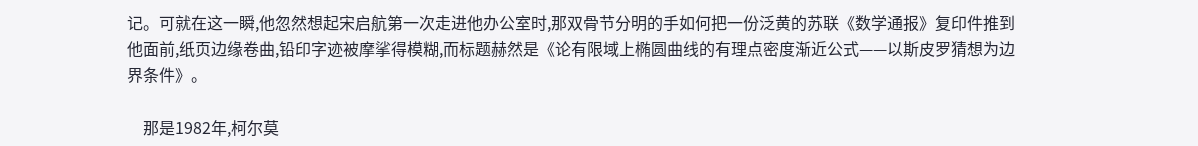记。可就在这一瞬,他忽然想起宋启航第一次走进他办公室时,那双骨节分明的手如何把一份泛黄的苏联《数学通报》复印件推到他面前,纸页边缘卷曲,铅印字迹被摩挲得模糊,而标题赫然是《论有限域上椭圆曲线的有理点密度渐近公式——以斯皮罗猜想为边界条件》。

    那是1982年,柯尔莫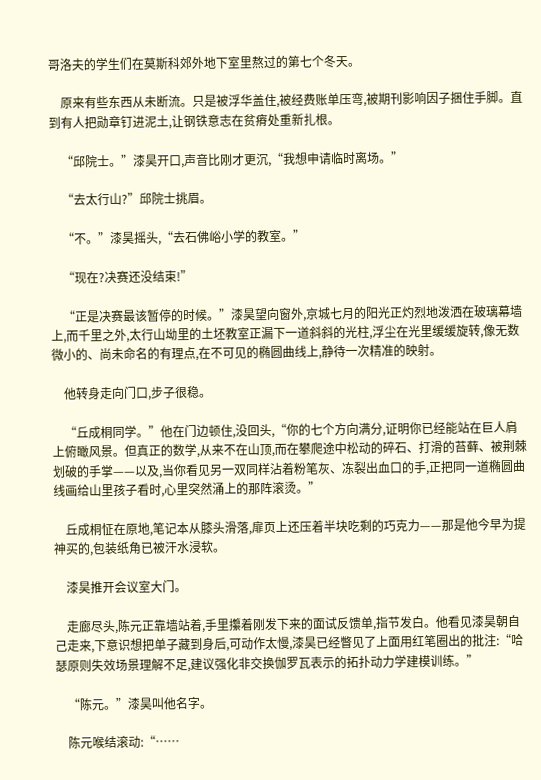哥洛夫的学生们在莫斯科郊外地下室里熬过的第七个冬天。

    原来有些东西从未断流。只是被浮华盖住,被经费账单压弯,被期刊影响因子捆住手脚。直到有人把勋章钉进泥土,让钢铁意志在贫瘠处重新扎根。

    “邱院士。”漆昊开口,声音比刚才更沉,“我想申请临时离场。”

    “去太行山?”邱院士挑眉。

    “不。”漆昊摇头,“去石佛峪小学的教室。”

    “现在?决赛还没结束!”

    “正是决赛最该暂停的时候。”漆昊望向窗外,京城七月的阳光正灼烈地泼洒在玻璃幕墙上,而千里之外,太行山坳里的土坯教室正漏下一道斜斜的光柱,浮尘在光里缓缓旋转,像无数微小的、尚未命名的有理点,在不可见的椭圆曲线上,静待一次精准的映射。

    他转身走向门口,步子很稳。

    “丘成桐同学。”他在门边顿住,没回头,“你的七个方向满分,证明你已经能站在巨人肩上俯瞰风景。但真正的数学,从来不在山顶,而在攀爬途中松动的碎石、打滑的苔藓、被荆棘划破的手掌——以及,当你看见另一双同样沾着粉笔灰、冻裂出血口的手,正把同一道椭圆曲线画给山里孩子看时,心里突然涌上的那阵滚烫。”

    丘成桐怔在原地,笔记本从膝头滑落,扉页上还压着半块吃剩的巧克力——那是他今早为提神买的,包装纸角已被汗水浸软。

    漆昊推开会议室大门。

    走廊尽头,陈元正靠墙站着,手里攥着刚发下来的面试反馈单,指节发白。他看见漆昊朝自己走来,下意识想把单子藏到身后,可动作太慢,漆昊已经瞥见了上面用红笔圈出的批注:“哈瑟原则失效场景理解不足,建议强化非交换伽罗瓦表示的拓扑动力学建模训练。”

    “陈元。”漆昊叫他名字。

    陈元喉结滚动:“……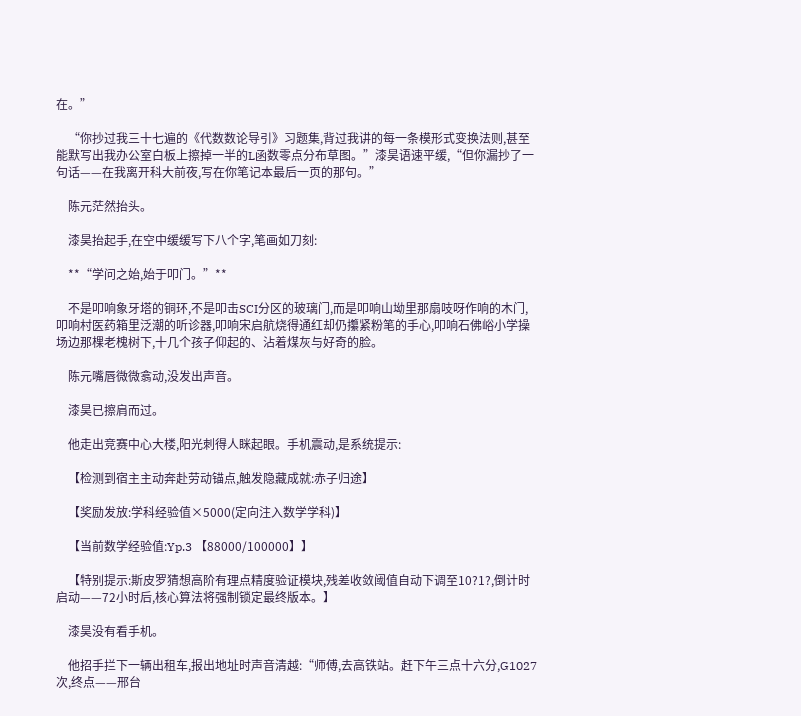在。”

    “你抄过我三十七遍的《代数数论导引》习题集,背过我讲的每一条模形式变换法则,甚至能默写出我办公室白板上擦掉一半的L函数零点分布草图。”漆昊语速平缓,“但你漏抄了一句话——在我离开科大前夜,写在你笔记本最后一页的那句。”

    陈元茫然抬头。

    漆昊抬起手,在空中缓缓写下八个字,笔画如刀刻:

    **“学问之始,始于叩门。”**

    不是叩响象牙塔的铜环,不是叩击SCI分区的玻璃门,而是叩响山坳里那扇吱呀作响的木门,叩响村医药箱里泛潮的听诊器,叩响宋启航烧得通红却仍攥紧粉笔的手心,叩响石佛峪小学操场边那棵老槐树下,十几个孩子仰起的、沾着煤灰与好奇的脸。

    陈元嘴唇微微翕动,没发出声音。

    漆昊已擦肩而过。

    他走出竞赛中心大楼,阳光刺得人眯起眼。手机震动,是系统提示:

    【检测到宿主主动奔赴劳动锚点,触发隐藏成就:赤子归途】

    【奖励发放:学科经验值×5000(定向注入数学学科)】

    【当前数学经验值:Yp.3 【88000/100000】】

    【特别提示:斯皮罗猜想高阶有理点精度验证模块,残差收敛阈值自动下调至10?1?,倒计时启动——72小时后,核心算法将强制锁定最终版本。】

    漆昊没有看手机。

    他招手拦下一辆出租车,报出地址时声音清越:“师傅,去高铁站。赶下午三点十六分,G1027次,终点——邢台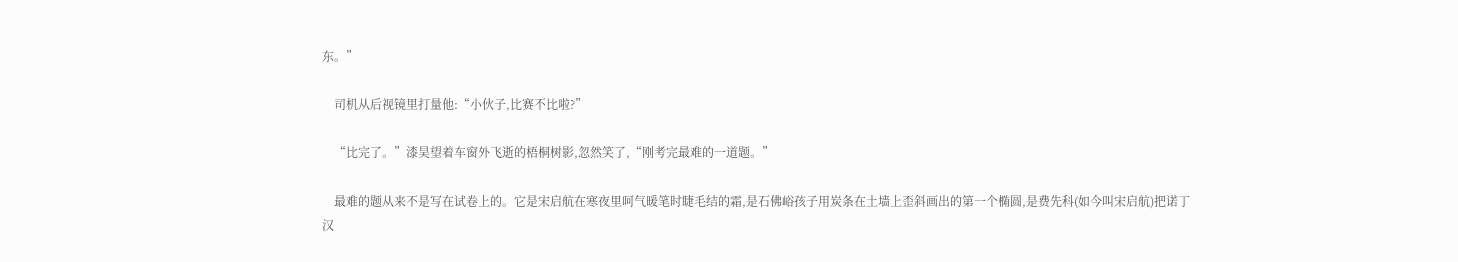东。”

    司机从后视镜里打量他:“小伙子,比赛不比啦?”

    “比完了。”漆昊望着车窗外飞逝的梧桐树影,忽然笑了,“刚考完最难的一道题。”

    最难的题从来不是写在试卷上的。它是宋启航在寒夜里呵气暖笔时睫毛结的霜,是石佛峪孩子用炭条在土墙上歪斜画出的第一个椭圆,是费先科(如今叫宋启航)把诺丁汉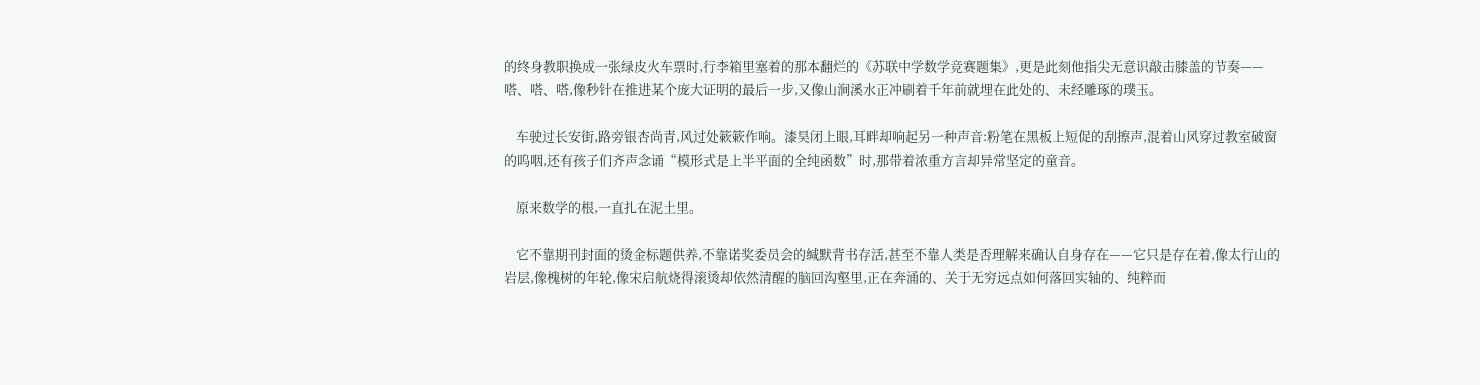的终身教职换成一张绿皮火车票时,行李箱里塞着的那本翻烂的《苏联中学数学竞赛题集》,更是此刻他指尖无意识敲击膝盖的节奏——嗒、嗒、嗒,像秒针在推进某个庞大证明的最后一步,又像山涧溪水正冲刷着千年前就埋在此处的、未经雕琢的璞玉。

    车驶过长安街,路旁银杏尚青,风过处簌簌作响。漆昊闭上眼,耳畔却响起另一种声音:粉笔在黑板上短促的刮擦声,混着山风穿过教室破窗的呜咽,还有孩子们齐声念诵“模形式是上半平面的全纯函数”时,那带着浓重方言却异常坚定的童音。

    原来数学的根,一直扎在泥土里。

    它不靠期刊封面的烫金标题供养,不靠诺奖委员会的缄默背书存活,甚至不靠人类是否理解来确认自身存在——它只是存在着,像太行山的岩层,像槐树的年轮,像宋启航烧得滚烫却依然清醒的脑回沟壑里,正在奔涌的、关于无穷远点如何落回实轴的、纯粹而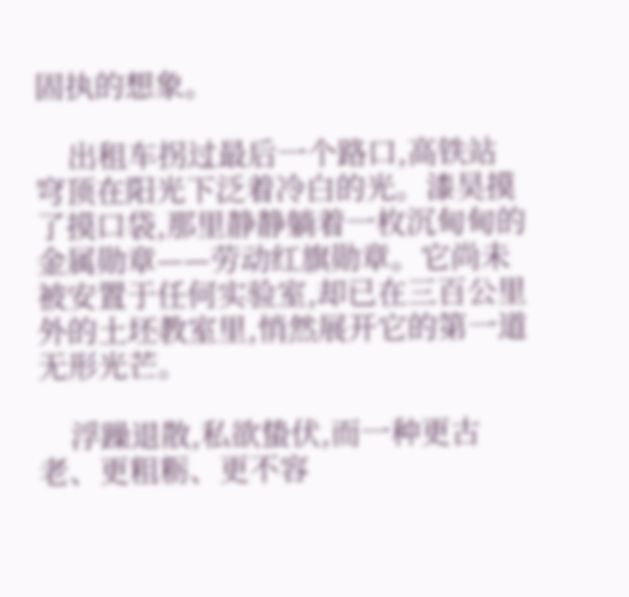固执的想象。

    出租车拐过最后一个路口,高铁站穹顶在阳光下泛着冷白的光。漆昊摸了摸口袋,那里静静躺着一枚沉甸甸的金属勋章——劳动红旗勋章。它尚未被安置于任何实验室,却已在三百公里外的土坯教室里,悄然展开它的第一道无形光芒。

    浮躁退散,私欲蛰伏,而一种更古老、更粗粝、更不容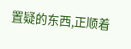置疑的东西,正顺着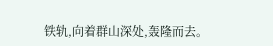铁轨,向着群山深处,轰隆而去。